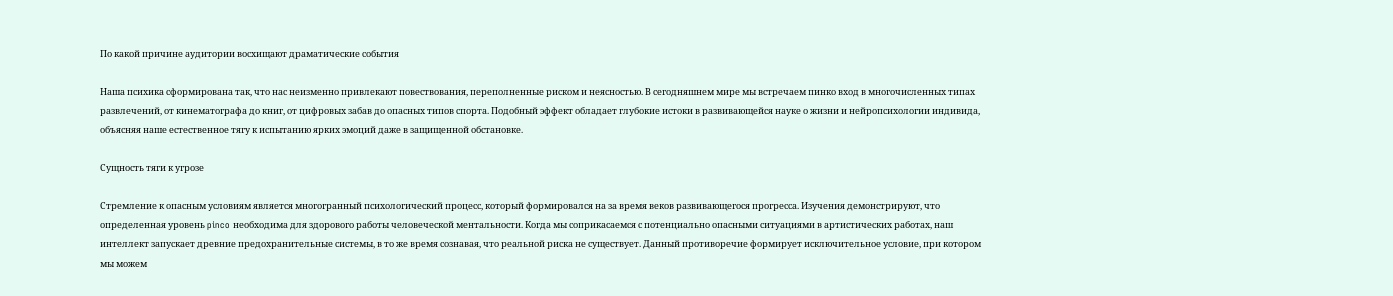По какой причине аудитории восхищают драматические события

Наша психика сформирована так, что нас неизменно привлекают повествования, переполненные риском и неясностью. В сегодняшнем мире мы встречаем пинко вход в многочисленных типах развлечений, от кинематографа до книг, от цифровых забав до опасных типов спорта. Подобный эффект обладает глубокие истоки в развивающейся науке о жизни и нейропсихологии индивида, объясняя наше естественное тягу к испытанию ярких эмоций даже в защищенной обстановке.

Сущность тяги к угрозе

Стремление к опасным условиям является многогранный психологический процесс, который формировался на за время веков развивающегося прогресса. Изучения демонстрируют, что определенная уровень pinco необходима для здорового работы человеческой ментальности. Когда мы соприкасаемся с потенциально опасными ситуациями в артистических работах, наш интеллект запускает древние предохранительные системы, в то же время сознавая, что реальной риска не существует. Данный противоречие формирует исключительное условие, при котором мы можем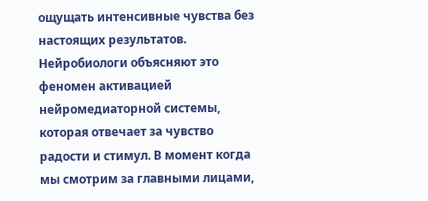ощущать интенсивные чувства без настоящих результатов. Нейробиологи объясняют это феномен активацией нейромедиаторной системы, которая отвечает за чувство радости и стимул. В момент когда мы смотрим за главными лицами,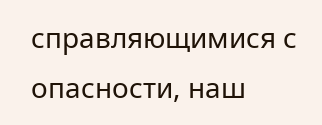справляющимися с опасности, наш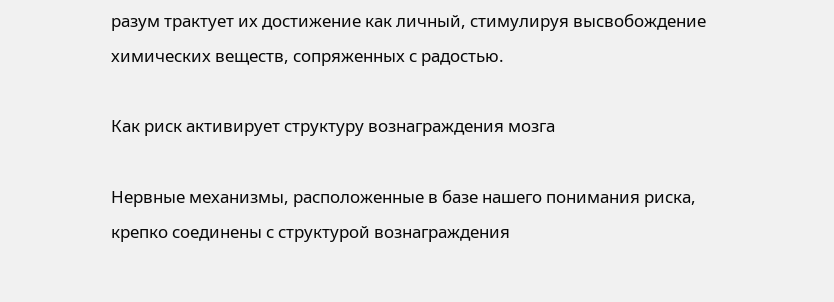разум трактует их достижение как личный, стимулируя высвобождение химических веществ, сопряженных с радостью.

Как риск активирует структуру вознаграждения мозга

Нервные механизмы, расположенные в базе нашего понимания риска, крепко соединены с структурой вознаграждения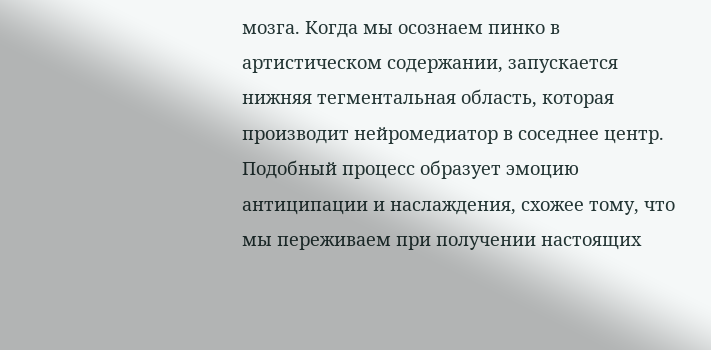мозга. Когда мы осознаем пинко в артистическом содержании, запускается нижняя тегментальная область, которая производит нейромедиатор в соседнее центр. Подобный процесс образует эмоцию антиципации и наслаждения, схожее тому, что мы переживаем при получении настоящих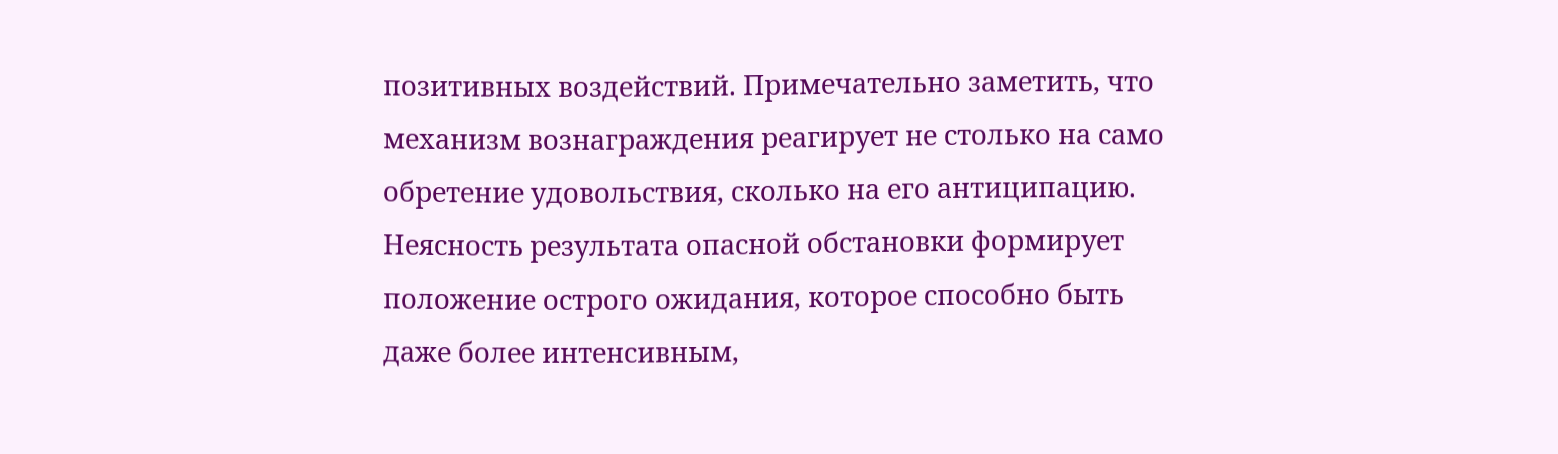позитивных воздействий. Примечательно заметить, что механизм вознаграждения реагирует не столько на само обретение удовольствия, сколько на его антиципацию. Неясность результата опасной обстановки формирует положение острого ожидания, которое способно быть даже более интенсивным,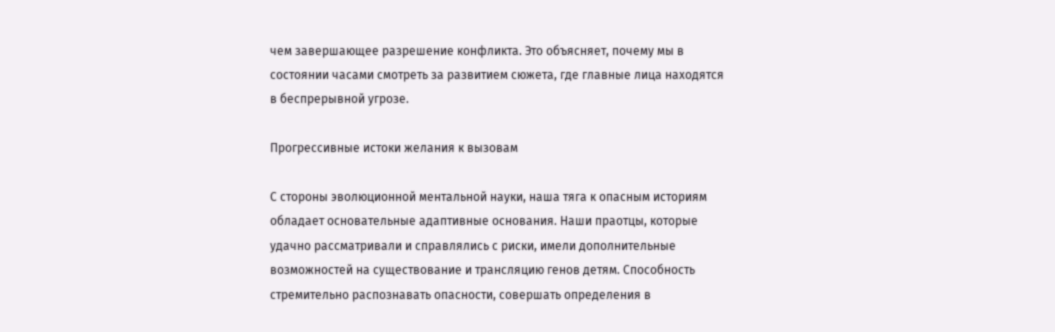чем завершающее разрешение конфликта. Это объясняет, почему мы в состоянии часами смотреть за развитием сюжета, где главные лица находятся в беспрерывной угрозе.

Прогрессивные истоки желания к вызовам

С стороны эволюционной ментальной науки, наша тяга к опасным историям обладает основательные адаптивные основания. Наши праотцы, которые удачно рассматривали и справлялись с риски, имели дополнительные возможностей на существование и трансляцию генов детям. Способность стремительно распознавать опасности, совершать определения в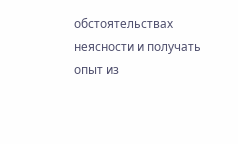обстоятельствах неясности и получать опыт из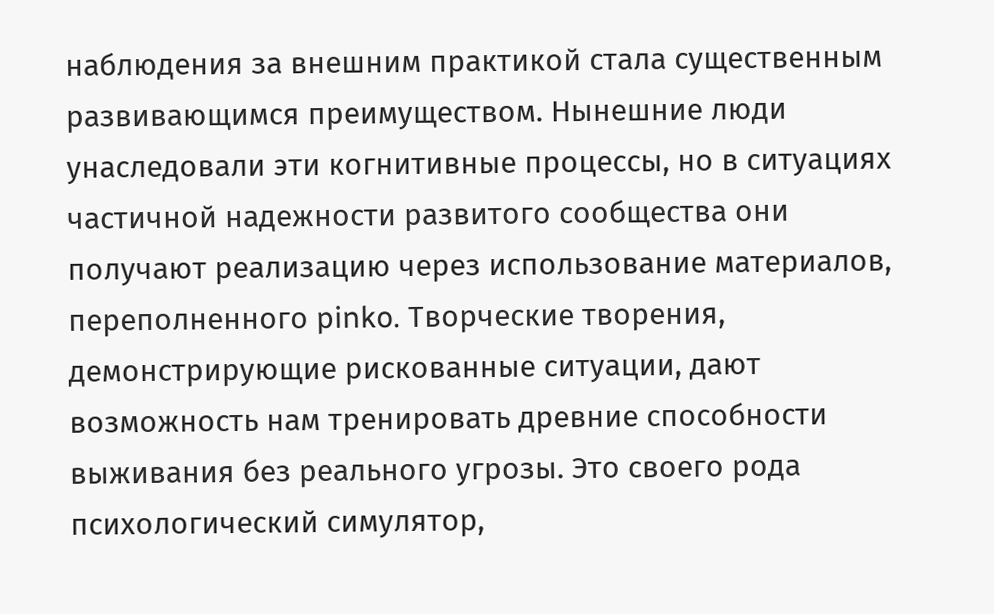наблюдения за внешним практикой стала существенным развивающимся преимуществом. Нынешние люди унаследовали эти когнитивные процессы, но в ситуациях частичной надежности развитого сообщества они получают реализацию через использование материалов, переполненного pinko. Творческие творения, демонстрирующие рискованные ситуации, дают возможность нам тренировать древние способности выживания без реального угрозы. Это своего рода психологический симулятор,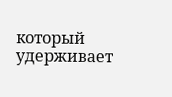который удерживает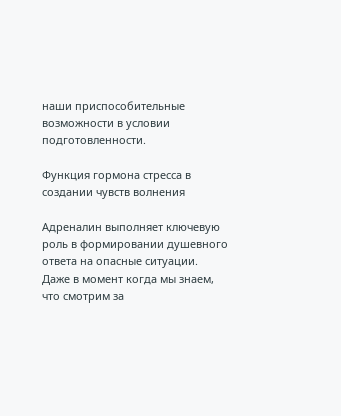наши приспособительные возможности в условии подготовленности.

Функция гормона стресса в создании чувств волнения

Адреналин выполняет ключевую роль в формировании душевного ответа на опасные ситуации. Даже в момент когда мы знаем, что смотрим за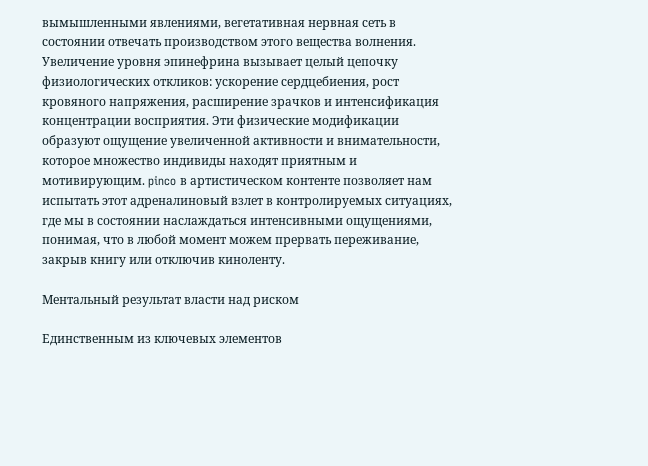вымышленными явлениями, вегетативная нервная сеть в состоянии отвечать производством этого вещества волнения. Увеличение уровня эпинефрина вызывает целый цепочку физиологических откликов: ускорение сердцебиения, рост кровяного напряжения, расширение зрачков и интенсификация концентрации восприятия. Эти физические модификации образуют ощущение увеличенной активности и внимательности, которое множество индивиды находят приятным и мотивирующим. pinco в артистическом контенте позволяет нам испытать этот адреналиновый взлет в контролируемых ситуациях, где мы в состоянии наслаждаться интенсивными ощущениями, понимая, что в любой момент можем прервать переживание, закрыв книгу или отключив киноленту.

Ментальный результат власти над риском

Единственным из ключевых элементов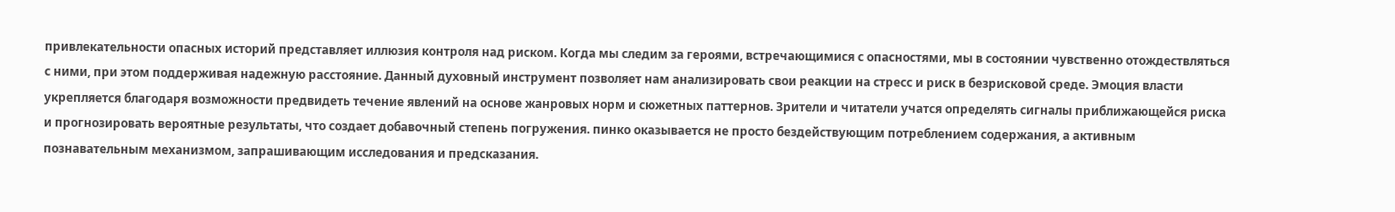привлекательности опасных историй представляет иллюзия контроля над риском. Когда мы следим за героями, встречающимися с опасностями, мы в состоянии чувственно отождествляться с ними, при этом поддерживая надежную расстояние. Данный духовный инструмент позволяет нам анализировать свои реакции на стресс и риск в безрисковой среде. Эмоция власти укрепляется благодаря возможности предвидеть течение явлений на основе жанровых норм и сюжетных паттернов. Зрители и читатели учатся определять сигналы приближающейся риска и прогнозировать вероятные результаты, что создает добавочный степень погружения. пинко оказывается не просто бездействующим потреблением содержания, а активным познавательным механизмом, запрашивающим исследования и предсказания.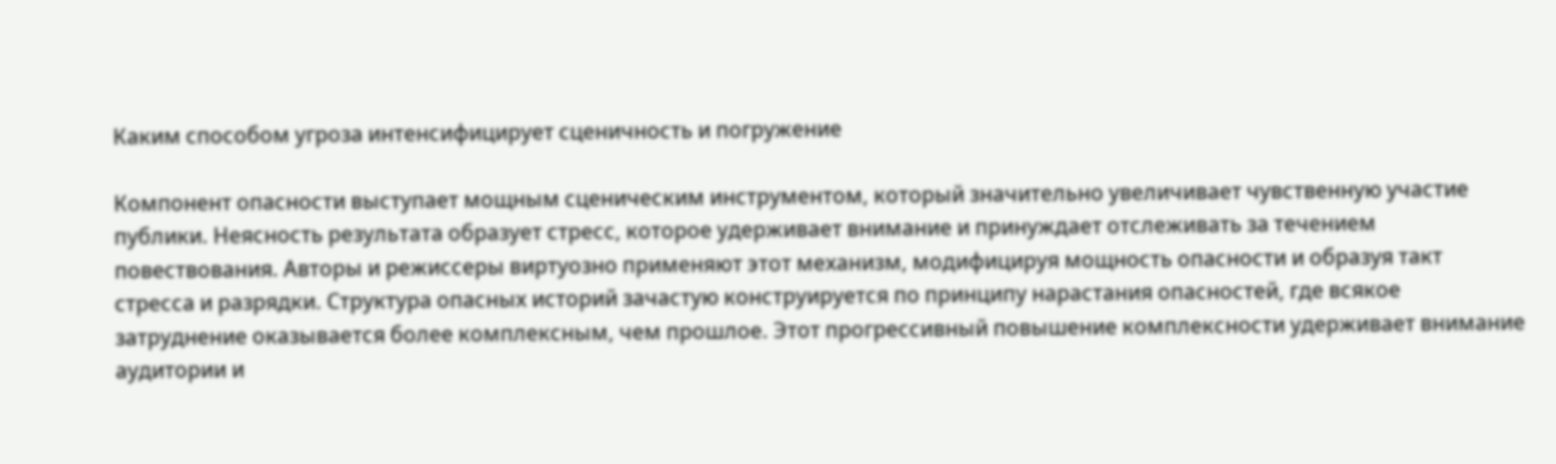Каким способом угроза интенсифицирует сценичность и погружение

Компонент опасности выступает мощным сценическим инструментом, который значительно увеличивает чувственную участие публики. Неясность результата образует стресс, которое удерживает внимание и принуждает отслеживать за течением повествования. Авторы и режиссеры виртуозно применяют этот механизм, модифицируя мощность опасности и образуя такт стресса и разрядки. Структура опасных историй зачастую конструируется по принципу нарастания опасностей, где всякое затруднение оказывается более комплексным, чем прошлое. Этот прогрессивный повышение комплексности удерживает внимание аудитории и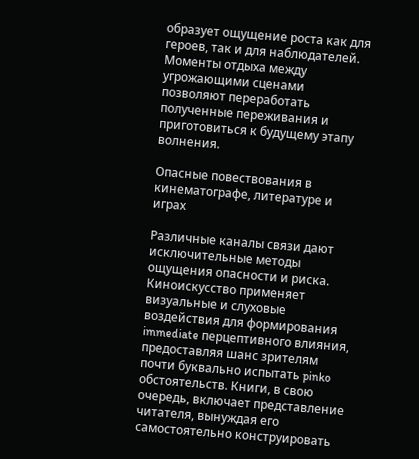образует ощущение роста как для героев, так и для наблюдателей. Моменты отдыха между угрожающими сценами позволяют переработать полученные переживания и приготовиться к будущему этапу волнения.

Опасные повествования в кинематографе, литературе и играх

Различные каналы связи дают исключительные методы ощущения опасности и риска. Киноискусство применяет визуальные и слуховые воздействия для формирования immediate перцептивного влияния, предоставляя шанс зрителям почти буквально испытать pinko обстоятельств. Книги, в свою очередь, включает представление читателя, вынуждая его самостоятельно конструировать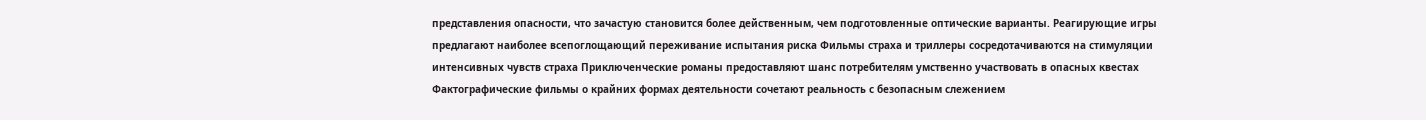представления опасности, что зачастую становится более действенным, чем подготовленные оптические варианты. Реагирующие игры предлагают наиболее всепоглощающий переживание испытания риска Фильмы страха и триллеры сосредотачиваются на стимуляции интенсивных чувств страха Приключенческие романы предоставляют шанс потребителям умственно участвовать в опасных квестах Фактографические фильмы о крайних формах деятельности сочетают реальность с безопасным слежением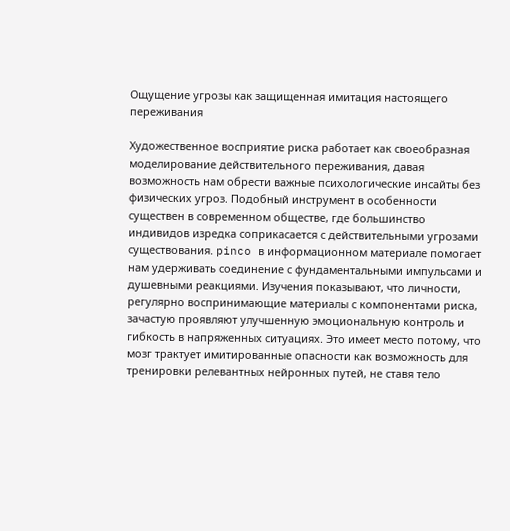Ощущение угрозы как защищенная имитация настоящего переживания

Художественное восприятие риска работает как своеобразная моделирование действительного переживания, давая возможность нам обрести важные психологические инсайты без физических угроз. Подобный инструмент в особенности существен в современном обществе, где большинство индивидов изредка соприкасается с действительными угрозами существования. pinco в информационном материале помогает нам удерживать соединение с фундаментальными импульсами и душевными реакциями. Изучения показывают, что личности, регулярно воспринимающие материалы с компонентами риска, зачастую проявляют улучшенную эмоциональную контроль и гибкость в напряженных ситуациях. Это имеет место потому, что мозг трактует имитированные опасности как возможность для тренировки релевантных нейронных путей, не ставя тело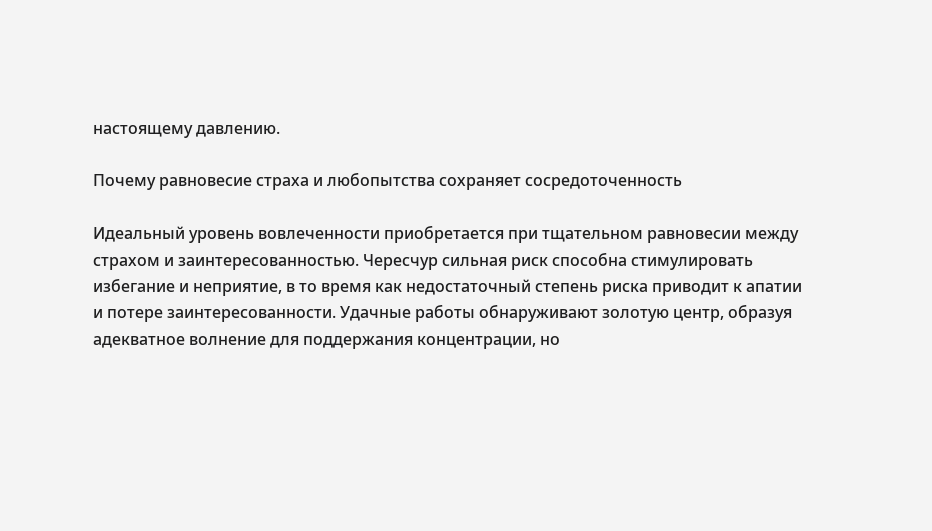настоящему давлению.

Почему равновесие страха и любопытства сохраняет сосредоточенность

Идеальный уровень вовлеченности приобретается при тщательном равновесии между страхом и заинтересованностью. Чересчур сильная риск способна стимулировать избегание и неприятие, в то время как недостаточный степень риска приводит к апатии и потере заинтересованности. Удачные работы обнаруживают золотую центр, образуя адекватное волнение для поддержания концентрации, но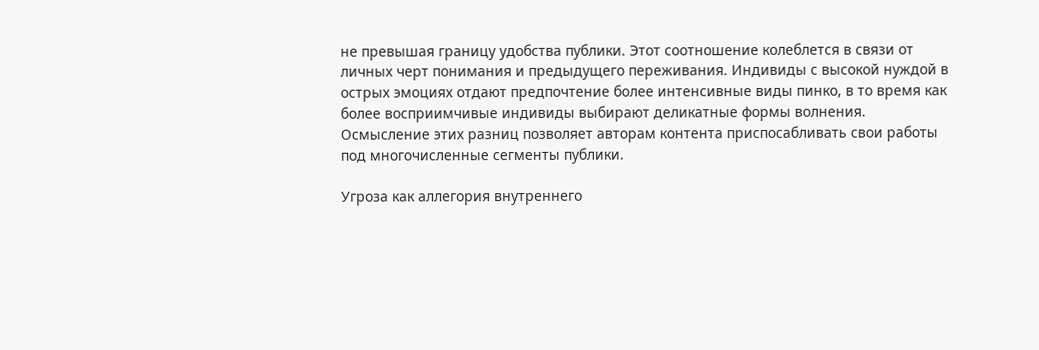не превышая границу удобства публики. Этот соотношение колеблется в связи от личных черт понимания и предыдущего переживания. Индивиды с высокой нуждой в острых эмоциях отдают предпочтение более интенсивные виды пинко, в то время как более восприимчивые индивиды выбирают деликатные формы волнения. Осмысление этих разниц позволяет авторам контента приспосабливать свои работы под многочисленные сегменты публики.

Угроза как аллегория внутреннего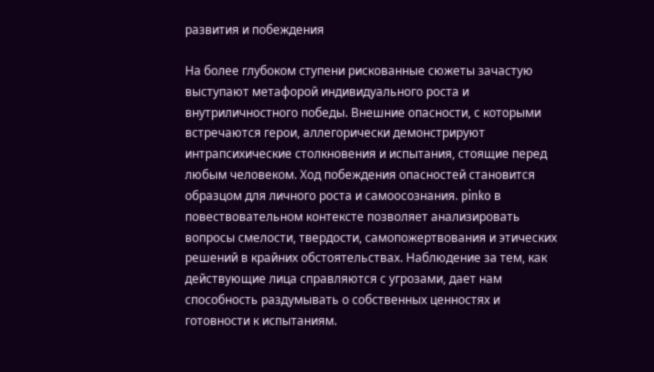развития и побеждения

На более глубоком ступени рискованные сюжеты зачастую выступают метафорой индивидуального роста и внутриличностного победы. Внешние опасности, с которыми встречаются герои, аллегорически демонстрируют интрапсихические столкновения и испытания, стоящие перед любым человеком. Ход побеждения опасностей становится образцом для личного роста и самоосознания. pinko в повествовательном контексте позволяет анализировать вопросы смелости, твердости, самопожертвования и этических решений в крайних обстоятельствах. Наблюдение за тем, как действующие лица справляются с угрозами, дает нам способность раздумывать о собственных ценностях и готовности к испытаниям.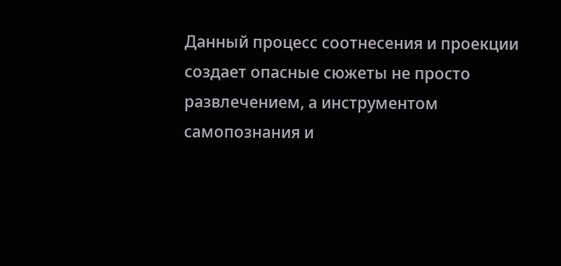Данный процесс соотнесения и проекции создает опасные сюжеты не просто развлечением, а инструментом самопознания и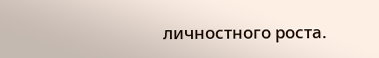личностного роста.